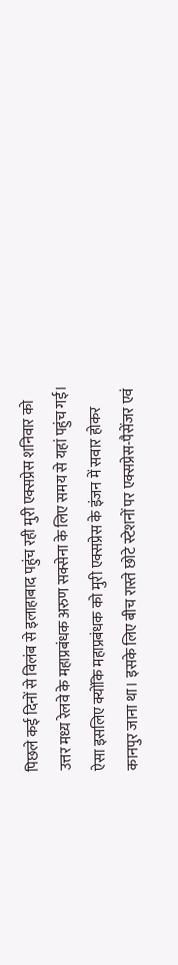पिछले कई दिनों से विलंब से इलाहाबाद पहुंच रही मुरी एक्सप्रेस शनिवार को उत्तर मध्य रेलवे के महाप्रबंधक अरुण सक्सेना के लिए समय से यहां पहुंच गई। ऐसा इसलिए क्योंकि महाप्रबंधक को मुरी एक्सप्रेस के इंजन में सवार होकर कानपुर जाना था। इसके लिए बीच रास्ते छोटे स्टेशनों पर एक्सप्रेस-पैसेंजर एवं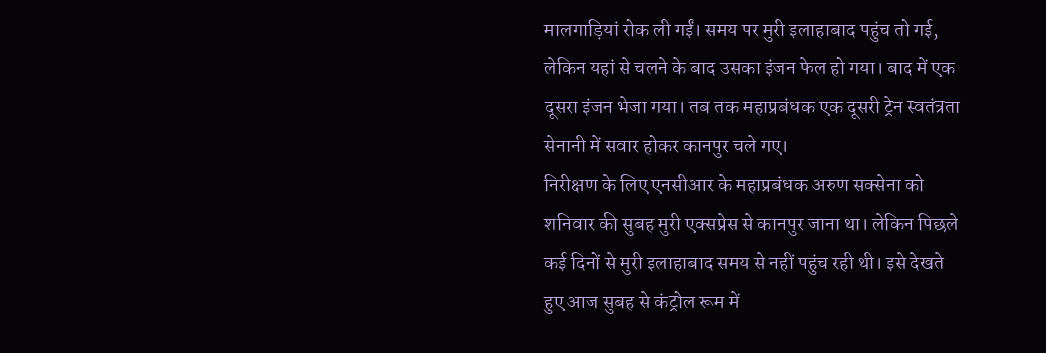मालगाड़ियां रोक ली गईं। समय पर मुरी इलाहाबाद पहुंच तो गई, लेकिन यहां से चलने के बाद उसका इंजन फेल हो गया। बाद में एक दूसरा इंजन भेजा गया। तब तक महाप्रबंधक एक दूसरी ट्रेन स्वतंत्रता सेनानी में सवार होकर कानपुर चले गए।
निरीक्षण के लिए एनसीआर के महाप्रबंधक अरुण सक्सेना को शनिवार की सुबह मुरी एक्सप्रेस से कानपुर जाना था। लेकिन पिछले कई दिनों से मुरी इलाहाबाद समय से नहीं पहुंच रही थी। इसे देखते हुए आज सुबह से कंट्रोल रूम में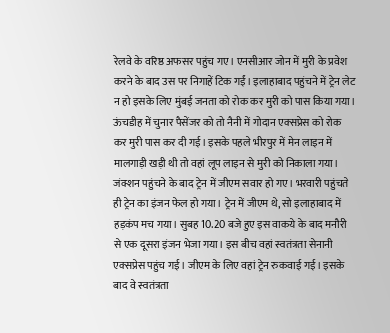रेलवे के वरिष्ठ अफसर पहुंच गए। एनसीआर जोन में मुरी के प्रवेश करने के बाद उस पर निगाहें टिक गईं। इलाहाबाद पहुंचने में ट्रेन लेट न हो इसके लिए मुंबई जनता को रोक कर मुरी को पास किया गया।
ऊंचडीह में चुनार पैसेंजर को तो नैनी में गोदान एक्सप्रेस को रोक कर मुरी पास कर दी गई। इसके पहले भीरपुर में मेन लाइन में मालगाड़ी खड़ी थी तो वहां लूप लाइन से मुरी को निकाला गया। जंक्शन पहुंचने के बाद ट्रेन में जीएम सवार हो गए। भरवारी पहुंचते ही ट्रेन का इंजन फेल हो गया। ट्रेन में जीएम थे, सो इलाहाबाद में हड़कंप मच गया। सुबह 10.20 बजे हुए इस वाकये के बाद मनौरी से एक दूसरा इंजन भेजा गया। इस बीच वहां स्वतंत्रता सेनानी एक्सप्रेस पहुंच गई। जीएम के लिए वहां ट्रेन रुकवाई गई। इसके बाद वे स्वतंत्रता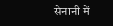सेनानी में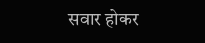सवार होकर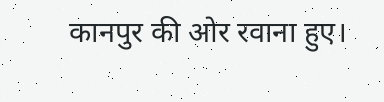कानपुर की ओर रवाना हुए।